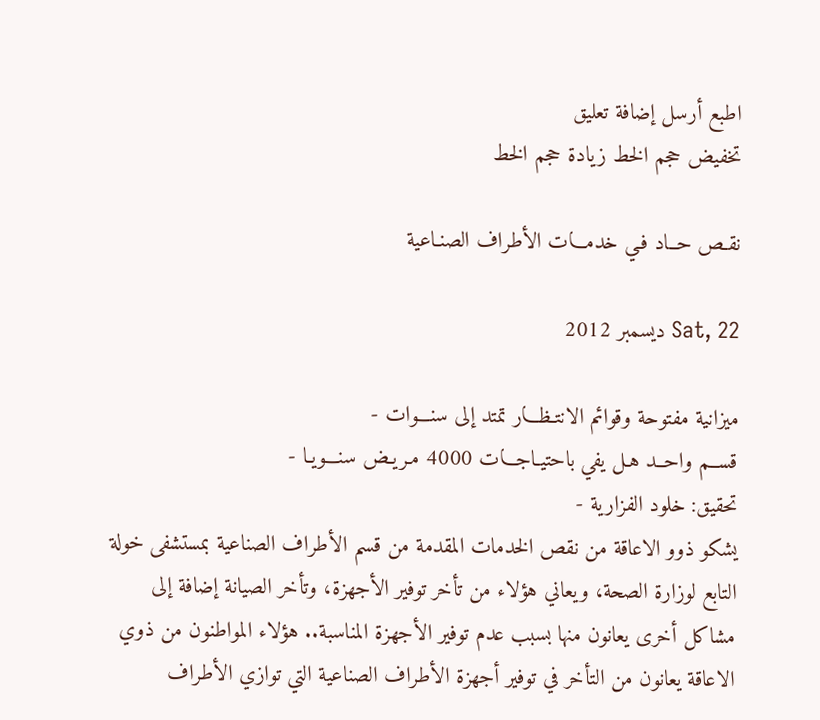اطبع أرسل إضافة تعليق
تخفيض حجم الخط زيادة حجم الخط

نقـص حــاد فـي خدمـــات الأطراف الصنـاعية

Sat, 22 ديسمبر 2012

ميزانية مفتوحة وقوائم الانتـظـــار تمتد إلى سنـــوات -
قســم واحــد هـل يفي باحتيـاجـــات 4000 مـريـض سنـــويـا -
تحقيق: خلود الفزارية -
يشكو ذوو الاعاقة من نقص الخدمات المقدمة من قسم الأطراف الصناعية بمستشفى خولة التابع لوزارة الصحة، ويعاني هؤلاء من تأخر توفير الأجهزة، وتأخر الصيانة إضافة إلى مشاكل أخرى يعانون منها بسبب عدم توفير الأجهزة المناسبة.. هؤلاء المواطنون من ذوي الاعاقة يعانون من التأخر في توفير أجهزة الأطراف الصناعية التي توازي الأطراف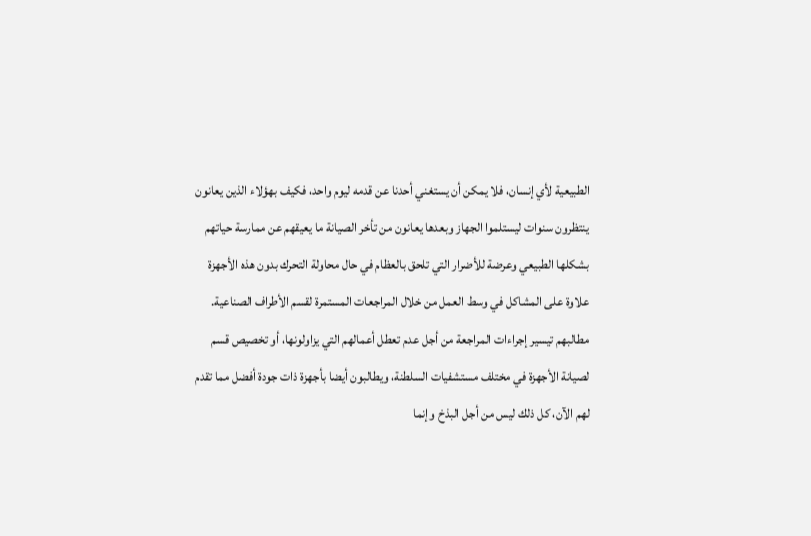الطبيعية لأي إنسان، فلا يمكن أن يستغني أحدنا عن قدمه ليوم واحد، فكيف بهؤلاء الذين يعانون ينتظرون سنوات ليستلموا الجهاز وبعدها يعانون من تأخر الصيانة ما يعيقهم عن ممارسة حياتهم بشكلها الطبيعي وعرضة للأضرار التي تلحق بالعظام في حال محاولة التحرك بدون هذه الأجهزة علاوة على المشاكل في وسط العمل من خلال المراجعات المستمرة لقسم الأطراف الصناعية.
مطالبهم تيسير إجراءات المراجعة من أجل عدم تعطل أعمالهم التي يزاولونها، أو تخصيص قسم لصيانة الأجهزة في مختلف مستشفيات السلطنة، ويطالبون أيضا بأجهزة ذات جودة أفضل مما تقدم لهم الآن، كل ذلك ليس من أجل البذخ وإنما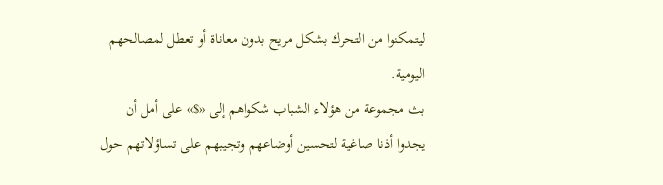ليتمكنوا من التحرك بشكل مريح بدون معاناة أو تعطل لمصالحهم اليومية.
بث مجموعة من هؤلاء الشباب شكواهم إلى «$» على أمل أن يجدوا أذنا صاغية لتحسين أوضاعهم وتجيبهم على تساؤلاتهم حول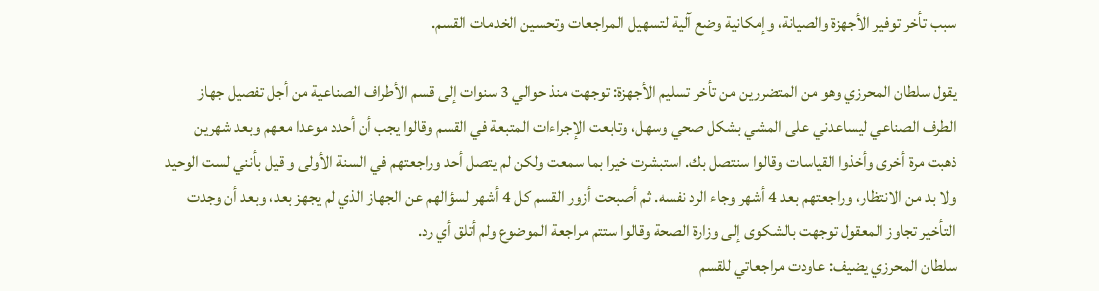سبب تأخر توفير الأجهزة والصيانة، وإمكانية وضع آلية لتسهيل المراجعات وتحسين الخدمات القسم.

يقول سلطان المحرزي وهو من المتضررين من تأخر تسليم الأجهزة: توجهت منذ حوالي 3 سنوات إلى قسم الأطراف الصناعية من أجل تفصيل جهاز الطرف الصناعي ليساعدني على المشي بشكل صحي وسهل، وتابعت الإجراءات المتبعة في القسم وقالوا يجب أن أحدد موعدا معهم وبعد شهرين ذهبت مرة أخرى وأخذوا القياسات وقالوا سنتصل بك. استبشرت خيرا بما سمعت ولكن لم يتصل أحد وراجعتهم في السنة الأولى و قيل بأنني لست الوحيد ولا بد من الانتظار، وراجعتهم بعد 4 أشهر وجاء الرد نفسه. ثم أصبحت أزور القسم كل 4 أشهر لسؤالهم عن الجهاز الذي لم يجهز بعد، وبعد أن وجدت التأخير تجاوز المعقول توجهت بالشكوى إلى وزارة الصحة وقالوا ستتم مراجعة الموضوع ولم أتلق أي رد.
سلطان المحرزي يضيف: عاودت مراجعاتي للقسم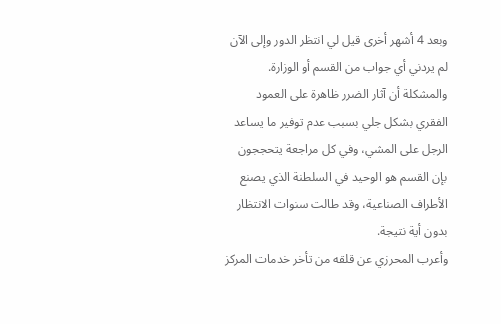وبعد 4 أشهر أخرى قيل لي انتظر الدور وإلى الآن لم يردني أي جواب من القسم أو الوزارة. والمشكلة أن آثار الضرر ظاهرة على العمود الفقري بشكل جلي بسبب عدم توفير ما يساعد الرجل على المشي، وفي كل مراجعة يتحججون بإن القسم هو الوحيد في السلطنة الذي يصنع الأطراف الصناعية، وقد طالت سنوات الانتظار بدون أية نتيجة.
وأعرب المحرزي عن قلقه من تأخر خدمات المركز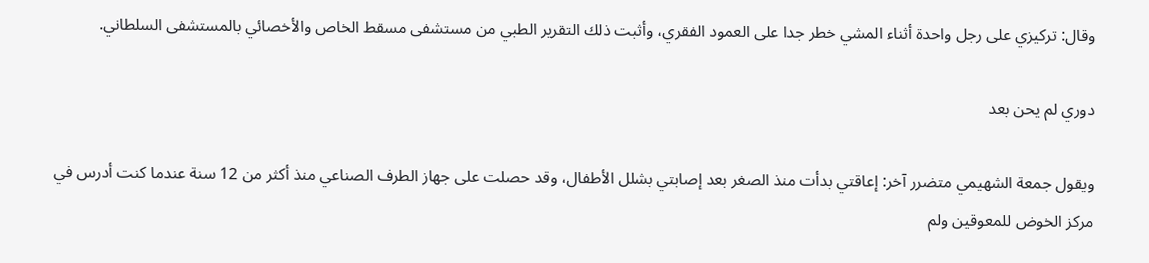وقال: تركيزي على رجل واحدة أثناء المشي خطر جدا على العمود الفقري، وأثبت ذلك التقرير الطبي من مستشفى مسقط الخاص والأخصائي بالمستشفى السلطاني.

دوري لم يحن بعد

ويقول جمعة الشهيمي متضرر آخر: إعاقتي بدأت منذ الصغر بعد إصابتي بشلل الأطفال، وقد حصلت على جهاز الطرف الصناعي منذ أكثر من 12 سنة عندما كنت أدرس في مركز الخوض للمعوقين ولم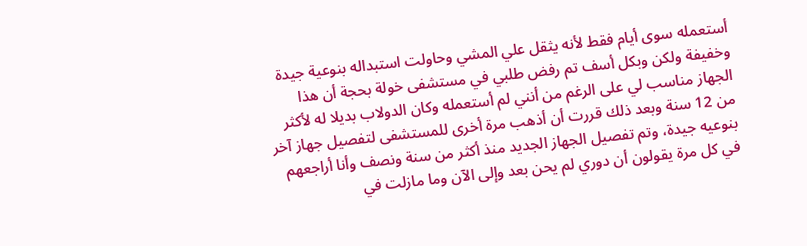أستعمله سوى أيام فقط لأنه يثقل علي المشي وحاولت استبداله بنوعية جيدة وخفيفة ولكن وبكل أسف تم رفض طلبي في مستشفى خولة بحجة أن هذا الجهاز مناسب لي على الرغم من أنني لم أستعمله وكان الدولاب بديلا له لأكثر من 12 سنة وبعد ذلك قررت أن أذهب مرة أخرى للمستشفى لتفصيل جهاز آخر بنوعيه جيدة، وتم تفصيل الجهاز الجديد منذ أكثر من سنة ونصف وأنا أراجعهم في كل مرة يقولون أن دوري لم يحن بعد وإلى الآن وما مازلت في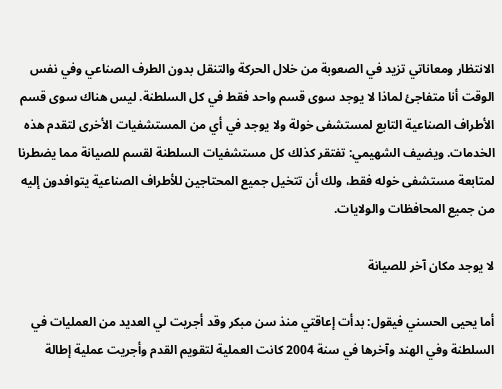الانتظار ومعاناتي تزيد في الصعوبة من خلال الحركة والتنقل بدون الطرف الصناعي وفي نفس الوقت أنا متفاجئ لماذا لا يوجد سوى قسم واحد فقط في كل السلطنة. ليس هناك سوى قسم الأطراف الصناعية التابع لمستشفى خولة ولا يوجد في أي من المستشفيات الأخرى لتقدم هذه الخدمات. ويضيف الشهيمي: تفتقر كذلك كل مستشفيات السلطنة لقسم للصيانة مما يضطرنا لمتابعة مستشفى خوله فقط، ولك أن تتخيل جميع المحتاجين للأطراف الصناعية يتوافدون إليه من جميع المحافظات والولايات.

لا يوجد مكان آخر للصيانة

أما يحيى الحسني فيقول: بدأت إعاقتي منذ سن مبكر وقد أجريت لي العديد من العمليات في السلطنة وفي الهند وآخرها في سنة 2004 كانت العملية لتقويم القدم وأجريت عملية إطالة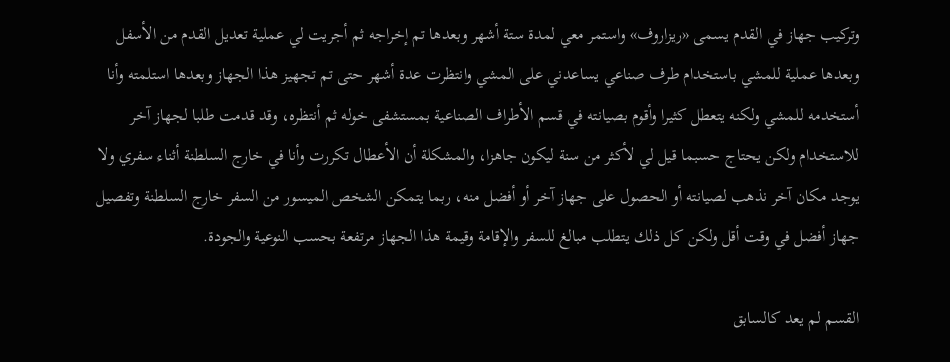وتركيب جهاز في القدم يسمى «ريزاروف» واستمر معي لمدة ستة أشهر وبعدها تم إخراجه ثم أجريت لي عملية تعديل القدم من الأسفل وبعدها عملية للمشي باستخدام طرف صناعي يساعدني على المشي وانتظرت عدة أشهر حتى تم تجهيز هذا الجهاز وبعدها استلمته وأنا أستخدمه للمشي ولكنه يتعطل كثيرا وأقوم بصيانته في قسم الأطراف الصناعية بمستشفى خوله ثم أنتظره، وقد قدمت طلبا لجهاز آخر للاستخدام ولكن يحتاج حسبما قيل لي لأكثر من سنة ليكون جاهزا، والمشكلة أن الأعطال تكررت وأنا في خارج السلطنة أثناء سفري ولا يوجد مكان آخر نذهب لصيانته أو الحصول على جهاز آخر أو أفضل منه، ربما يتمكن الشخص الميسور من السفر خارج السلطنة وتفصيل جهاز أفضل في وقت أقل ولكن كل ذلك يتطلب مبالغ للسفر والإقامة وقيمة هذا الجهاز مرتفعة بحسب النوعية والجودة.

القسم لم يعد كالسابق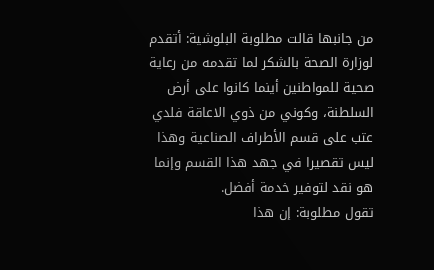من جانبها قالت مطلوبة البلوشية: أتقدم لوزارة الصحة بالشكر لما تقدمه من رعاية صحية للمواطنين أينما كانوا على أرض السلطنة، وكوني من ذوي الاعاقة فلدي عتب على قسم الأطراف الصناعية وهذا ليس تقصيرا في جهد هذا القسم وإنما هو نقد لتوفير خدمة أفضل.
تقول مطلوبة: إن هذا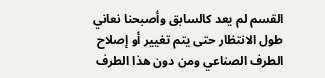القسم لم يعد كالسابق وأصبحنا نعاني طول الانتظار حتى يتم تغيير أو إصلاح الطرف الصناعي ومن دون هذا الطرف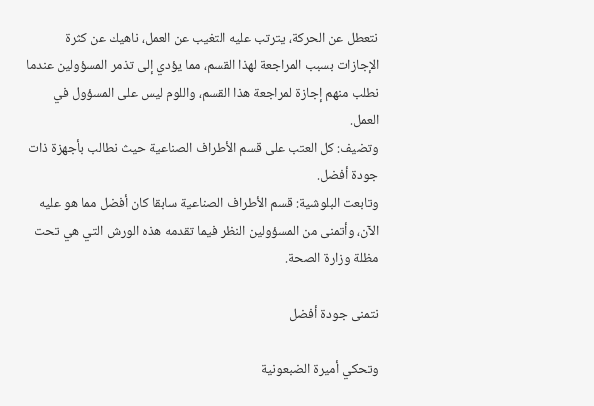نتعطل عن الحركة، يترتب عليه التغيب عن العمل، ناهيك عن كثرة الإجازات بسبب المراجعة لهذا القسم، مما يؤدي إلى تذمر المسؤولين عندما نطلب منهم إجازة لمراجعة هذا القسم، واللوم ليس على المسؤول في العمل.
وتضيف: كل العتب على قسم الأطراف الصناعية حيث نطالب بأجهزة ذات جودة أفضل.
وتابعت البلوشية: قسم الأطراف الصناعية سابقا كان أفضل مما هو عليه الآن، وأتمنى من المسؤولين النظر فيما تقدمه هذه الورش التي هي تحت مظلة وزارة الصحة.

نتمنى جودة أفضل

وتحكي أميرة الضبعونية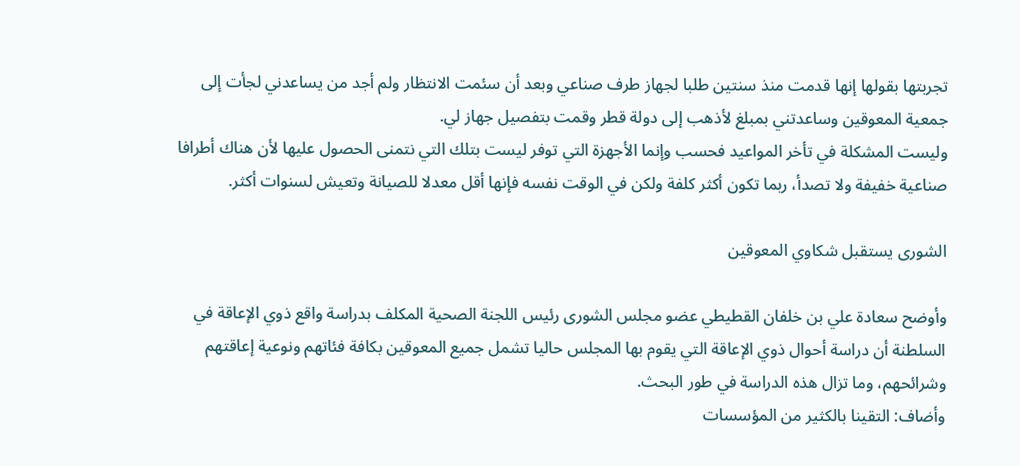تجربتها بقولها إنها قدمت منذ سنتين طلبا لجهاز طرف صناعي وبعد أن سئمت الانتظار ولم أجد من يساعدني لجأت إلى جمعية المعوقين وساعدتني بمبلغ لأذهب إلى دولة قطر وقمت بتفصيل جهاز لي.
وليست المشكلة في تأخر المواعيد فحسب وإنما الأجهزة التي توفر ليست بتلك التي نتمنى الحصول عليها لأن هناك أطرافا صناعية خفيفة ولا تصدأ، ربما تكون أكثر كلفة ولكن في الوقت نفسه فإنها أقل معدلا للصيانة وتعيش لسنوات أكثر.

الشورى يستقبل شكاوي المعوقين

وأوضح سعادة علي بن خلفان القطيطي عضو مجلس الشورى رئيس اللجنة الصحية المكلف بدراسة واقع ذوي الإعاقة في السلطنة أن دراسة أحوال ذوي الإعاقة التي يقوم بها المجلس حاليا تشمل جميع المعوقين بكافة فئاتهم ونوعية إعاقتهم وشرائحهم، وما تزال هذه الدراسة في طور البحث.
وأضاف: التقينا بالكثير من المؤسسات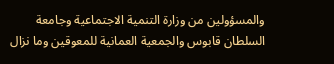والمسؤولين من وزارة التنمية الاجتماعية وجامعة السلطان قابوس والجمعية العمانية للمعوقين وما نزال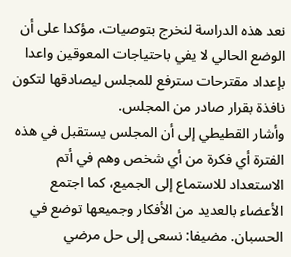نعد هذه الدراسة لنخرج بتوصيات، مؤكدا على أن الوضع الحالي لا يفي باحتياجات المعوقين واعدا بإعداد مقترحات سترفع للمجلس ليصادقها لتكون نافذة بقرار صادر من المجلس.
وأشار القطيطي إلى أن المجلس يستقبل في هذه الفترة أي فكرة من أي شخص وهم في أتم الاستعداد للاستماع إلى الجميع، كما اجتمع الأعضاء بالعديد من الأفكار وجميعها توضع في الحسبان. مضيفا: نسعى إلى حل مرضي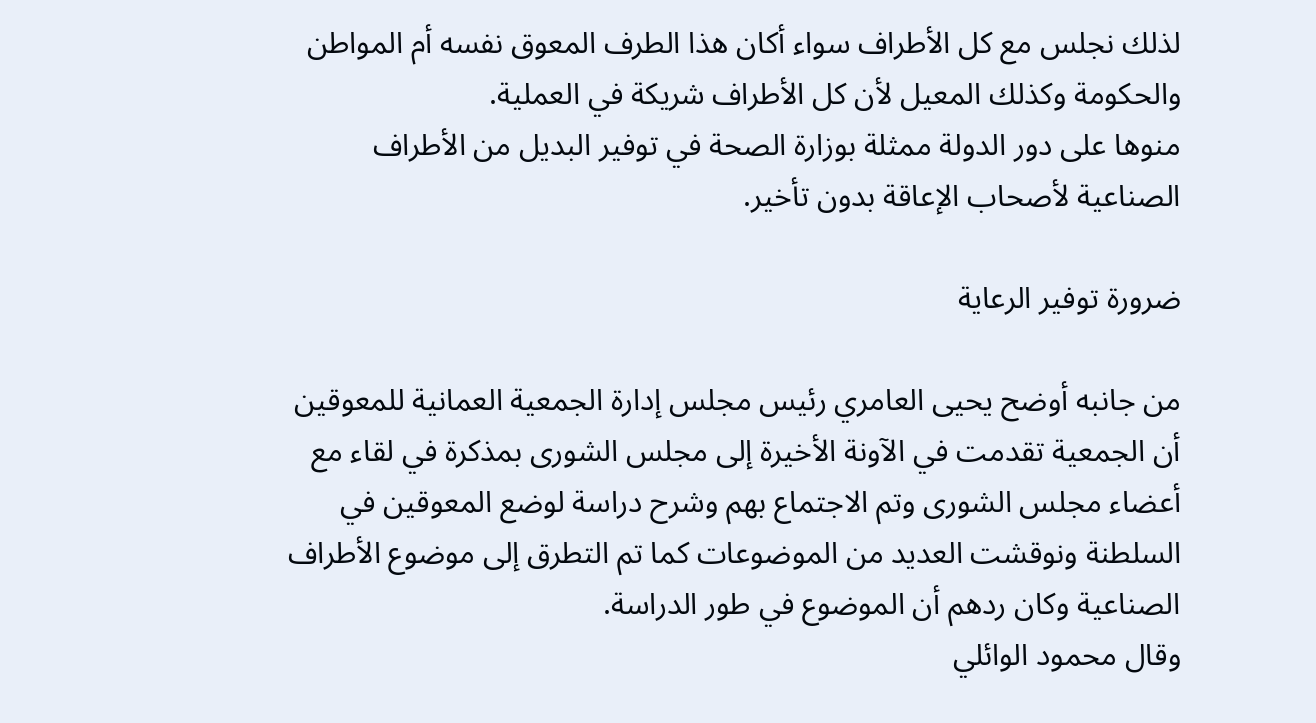لذلك نجلس مع كل الأطراف سواء أكان هذا الطرف المعوق نفسه أم المواطن والحكومة وكذلك المعيل لأن كل الأطراف شريكة في العملية.
منوها على دور الدولة ممثلة بوزارة الصحة في توفير البديل من الأطراف الصناعية لأصحاب الإعاقة بدون تأخير.

ضرورة توفير الرعاية

من جانبه أوضح يحيى العامري رئيس مجلس إدارة الجمعية العمانية للمعوقين أن الجمعية تقدمت في الآونة الأخيرة إلى مجلس الشورى بمذكرة في لقاء مع أعضاء مجلس الشورى وتم الاجتماع بهم وشرح دراسة لوضع المعوقين في السلطنة ونوقشت العديد من الموضوعات كما تم التطرق إلى موضوع الأطراف الصناعية وكان ردهم أن الموضوع في طور الدراسة.
وقال محمود الوائلي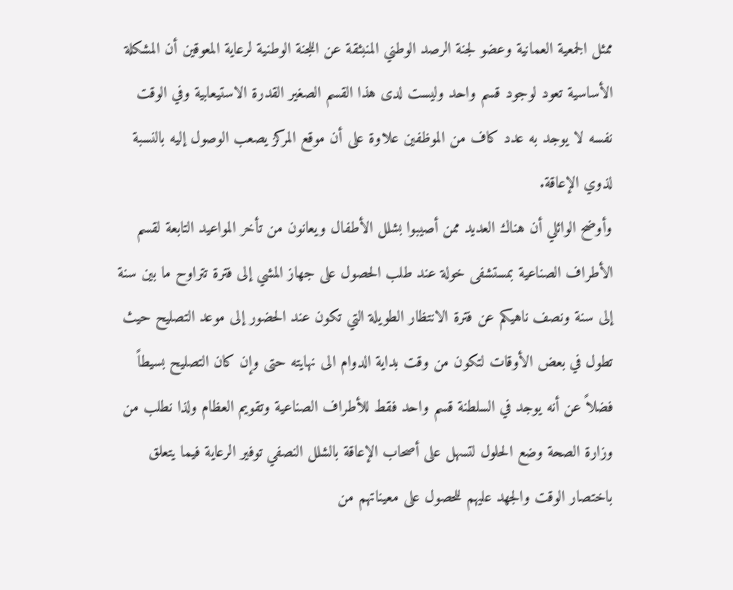ممثل الجمعية العمانية وعضو لجنة الرصد الوطني المنبثقة عن اللجنة الوطنية لرعاية المعوقين أن المشكلة الأساسية تعود لوجود قسم واحد وليست لدى هذا القسم الصغير القدرة الاستيعابية وفي الوقت نفسه لا يوجد به عدد كاف من الموظفين علاوة على أن موقع المركز يصعب الوصول إليه بالنسبة لذوي الإعاقة.
وأوضح الوائلي أن هناك العديد ممن أصيبوا بشلل الأطفال ويعانون من تأخر المواعيد التابعة لقسم الأطراف الصناعية بمستشفى خولة عند طلب الحصول على جهاز المشي إلى فترة تتراوح ما بين سنة إلى سنة ونصف ناهيكم عن فترة الانتظار الطويلة التي تكون عند الحضور إلى موعد التصليح حيث تطول في بعض الأوقات لتكون من وقت بداية الدوام الى نهايته حتى وإن كان التصليح بسيطاً فضلاً عن أنه يوجد في السلطنة قسم واحد فقط للأطراف الصناعية وتقويم العظام ولذا نطلب من وزارة الصحة وضع الحلول لتسهل على أصحاب الإعاقة بالشلل النصفي توفير الرعاية فيما يتعلق باختصار الوقت والجهد عليهم للحصول على معيناتهم من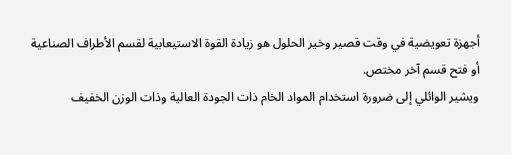أجهزة تعويضية في وقت قصير وخير الحلول هو زيادة القوة الاستيعابية لقسم الأطراف الصناعية أو فتح قسم آخر مختص.
ويشير الوائلي إلى ضرورة استخدام المواد الخام ذات الجودة العالية وذات الوزن الخفيف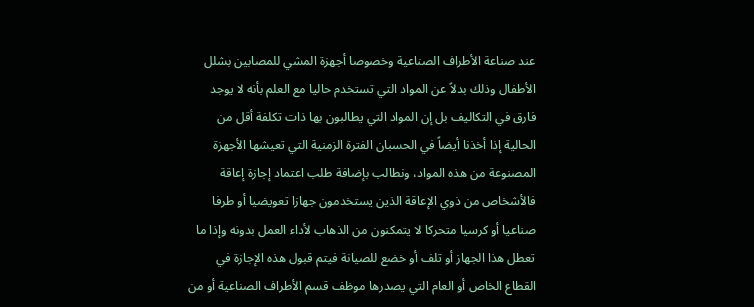عند صناعة الأطراف الصناعية وخصوصا أجهزة المشي للمصابين بشلل الأطفال وذلك بدلاً عن المواد التي تستخدم حاليا مع العلم بأنه لا يوجد فارق في التكاليف بل إن المواد التي يطالبون بها ذات تكلفة أقل من الحالية إذا أخذنا أيضاً في الحسبان الفترة الزمنية التي تعيشها الأجهزة المصنوعة من هذه المواد، ونطالب بإضافة طلب اعتماد إجازة إعاقة فالأشخاص من ذوي الإعاقة الذين يستخدمون جهازا تعويضيا أو طرفا صناعيا أو كرسيا متحركا لا يتمكنون من الذهاب لأداء العمل بدونه وإذا ما تعطل هذا الجهاز أو تلف أو خضع للصيانة فيتم قبول هذه الإجازة في القطاع الخاص أو العام التي يصدرها موظف قسم الأطراف الصناعية أو من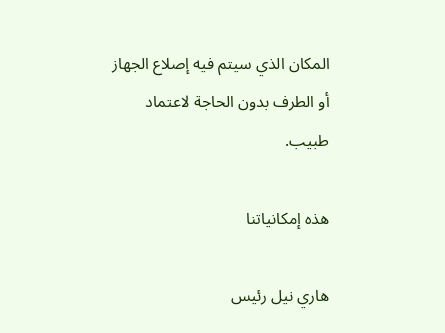المكان الذي سيتم فيه إصلاع الجهاز أو الطرف بدون الحاجة لاعتماد طبيب.

هذه إمكانياتنا

هاري نيل رئيس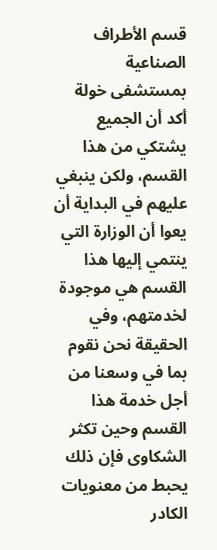قسم الأطراف الصناعية بمستشفى خولة أكد أن الجميع يشتكي من هذا القسم، ولكن ينبغي عليهم في البداية أن يعوا أن الوزارة التي ينتمي إليها هذا القسم هي موجودة لخدمتهم، وفي الحقيقة نحن نقوم بما في وسعنا من أجل خدمة هذا القسم وحين تكثر الشكاوى فإن ذلك يحبط من معنويات الكادر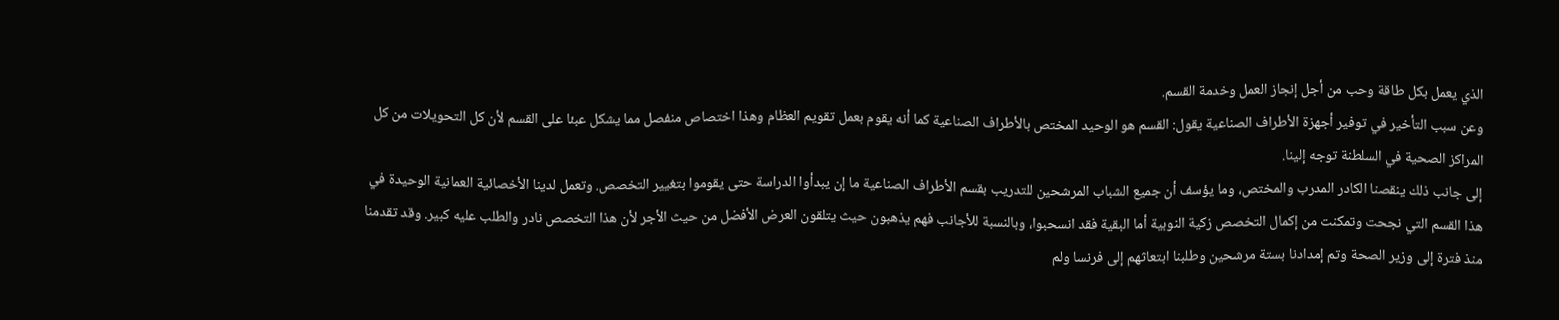الذي يعمل بكل طاقة وحب من أجل إنجاز العمل وخدمة القسم.
وعن سبب التأخير في توفير أجهزة الأطراف الصناعية يقول: القسم هو الوحيد المختص بالأطراف الصناعية كما أنه يقوم بعمل تقويم العظام وهذا اختصاص منفصل مما يشكل عبئا على القسم لأن كل التحويلات من كل المراكز الصحية في السلطنة توجه إلينا.
إلى جانب ذلك ينقصنا الكادر المدرب والمختص، وما يؤسف أن جميع الشباب المرشحين للتدريب بقسم الأطراف الصناعية ما إن يبدأوا الدراسة حتى يقوموا بتغيير التخصص. وتعمل لدينا الأخصائية العمانية الوحيدة في هذا القسم التي نجحت وتمكنت من إكمال التخصص زكية النوبية أما البقية فقد انسحبوا، وبالنسبة للأجانب فهم يذهبون حيث يتلقون العرض الأفضل من حيث الأجر لأن هذا التخصص نادر والطلب عليه كبير. وقد تقدمنا منذ فترة إلى وزير الصحة وتم إمدادنا بستة مرشحين وطلبنا ابتعاثهم إلى فرنسا ولم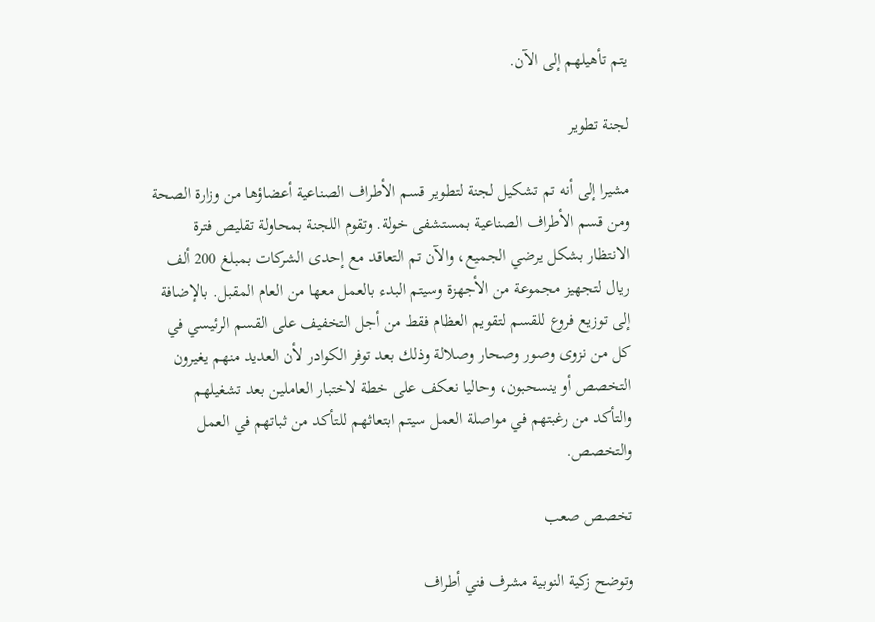يتم تأهيلهم إلى الآن.

لجنة تطوير

مشيرا إلى أنه تم تشكيل لجنة لتطوير قسم الأطراف الصناعية أعضاؤها من وزارة الصحة ومن قسم الأطراف الصناعية بمستشفى خولة. وتقوم اللجنة بمحاولة تقليص فترة الانتظار بشكل يرضي الجميع، والآن تم التعاقد مع إحدى الشركات بمبلغ 200 ألف ريال لتجهيز مجموعة من الأجهزة وسيتم البدء بالعمل معها من العام المقبل. بالإضافة إلى توزيع فروع للقسم لتقويم العظام فقط من أجل التخفيف على القسم الرئيسي في كل من نزوى وصور وصحار وصلالة وذلك بعد توفر الكوادر لأن العديد منهم يغيرون التخصص أو ينسحبون، وحاليا نعكف على خطة لاختبار العاملين بعد تشغيلهم والتأكد من رغبتهم في مواصلة العمل سيتم ابتعاثهم للتأكد من ثباتهم في العمل والتخصص.

تخصص صعب

وتوضح زكية النوبية مشرف فني أطراف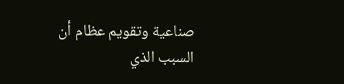صناعية وتقويم عظام أن السبب الذي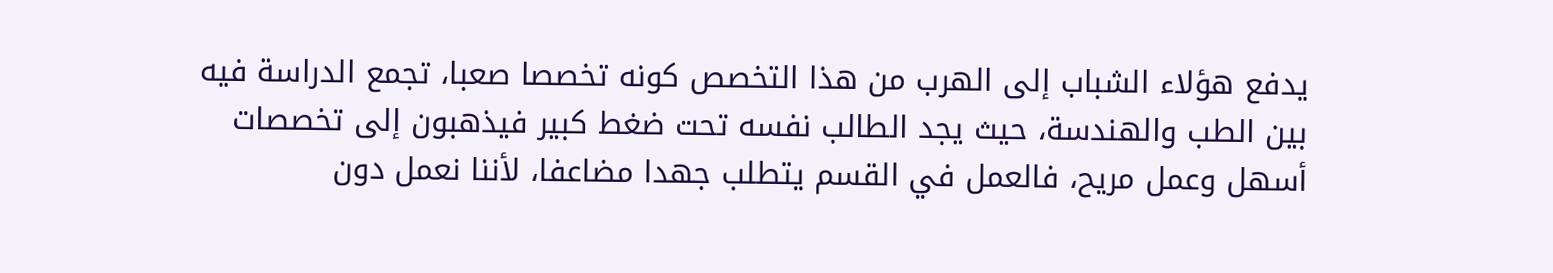يدفع هؤلاء الشباب إلى الهرب من هذا التخصص كونه تخصصا صعبا، تجمع الدراسة فيه بين الطب والهندسة، حيث يجد الطالب نفسه تحت ضغط كبير فيذهبون إلى تخصصات أسهل وعمل مريح، فالعمل في القسم يتطلب جهدا مضاعفا، لأننا نعمل دون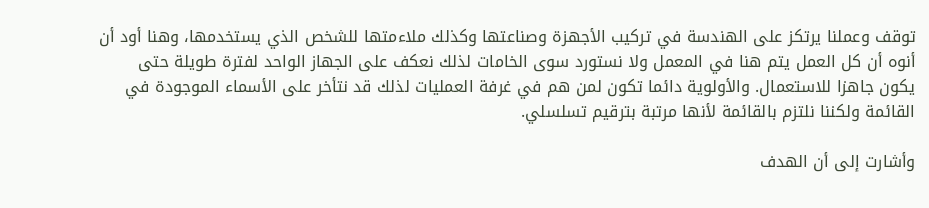توقف وعملنا يرتكز على الهندسة في تركيب الأجهزة وصناعتها وكذلك ملاءمتها للشخص الذي يستخدمها، وهنا أود أن أنوه أن كل العمل يتم هنا في المعمل ولا نستورد سوى الخامات لذلك نعكف على الجهاز الواحد لفترة طويلة حتى يكون جاهزا للاستعمال. والأولوية دائما تكون لمن هم في غرفة العمليات لذلك قد نتأخر على الأسماء الموجودة في القائمة ولكننا نلتزم بالقائمة لأنها مرتبة بترقيم تسلسلي.

وأشارت إلى أن الهدف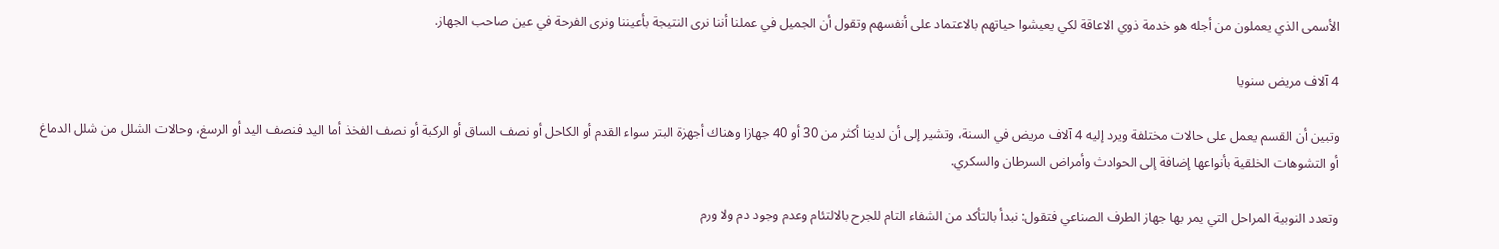الأسمى الذي يعملون من أجله هو خدمة ذوي الاعاقة لكي يعيشوا حياتهم بالاعتماد على أنفسهم وتقول أن الجميل في عملنا أننا نرى النتيجة بأعيننا ونرى الفرحة في عين صاحب الجهاز.

4 آلاف مريض سنويا

وتبين أن القسم يعمل على حالات مختلفة ويرد إليه 4 آلاف مريض في السنة، وتشير إلى أن لدينا أكثر من 30 أو 40 جهازا وهناك أجهزة البتر سواء القدم أو الكاحل أو نصف الساق أو الركبة أو نصف الفخذ أما اليد فنصف اليد أو الرسغ، وحالات الشلل من شلل الدماغ أو التشوهات الخلقية بأنواعها إضافة إلى الحوادث وأمراض السرطان والسكري.

وتعدد النوبية المراحل التي يمر بها جهاز الطرف الصناعي فتقول: نبدأ بالتأكد من الشفاء التام للجرح بالالتئام وعدم وجود دم ولا ورم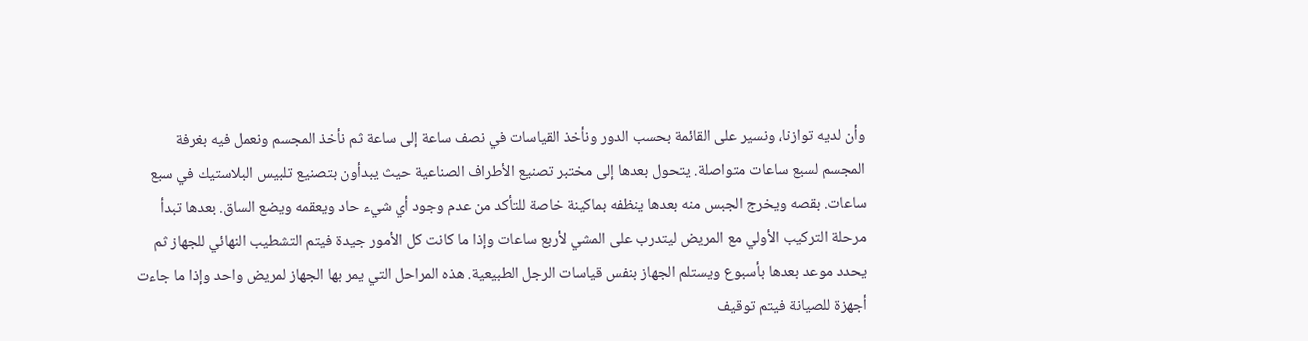وأن لديه توازنا، ونسير على القائمة بحسب الدور ونأخذ القياسات في نصف ساعة إلى ساعة ثم نأخذ المجسم ونعمل فيه بغرفة المجسم لسبع ساعات متواصلة. يتحول بعدها إلى مختبر تصنيع الأطراف الصناعية حيث يبدأون بتصنيع تلبيس البلاستيك في سبع ساعات. بقصه ويخرج الجبس منه بعدها ينظفه بماكينة خاصة للتأكد من عدم وجود أي شيء حاد ويعقمه ويضع الساق. بعدها تبدأ مرحلة التركيب الأولي مع المريض ليتدرب على المشي لأربع ساعات وإذا ما كانت كل الأمور جيدة فيتم التشطيب النهائي للجهاز ثم يحدد موعد بعدها بأسبوع ويستلم الجهاز بنفس قياسات الرجل الطبيعية. هذه المراحل التي يمر بها الجهاز لمريض واحد وإذا ما جاءت أجهزة للصيانة فيتم توقيف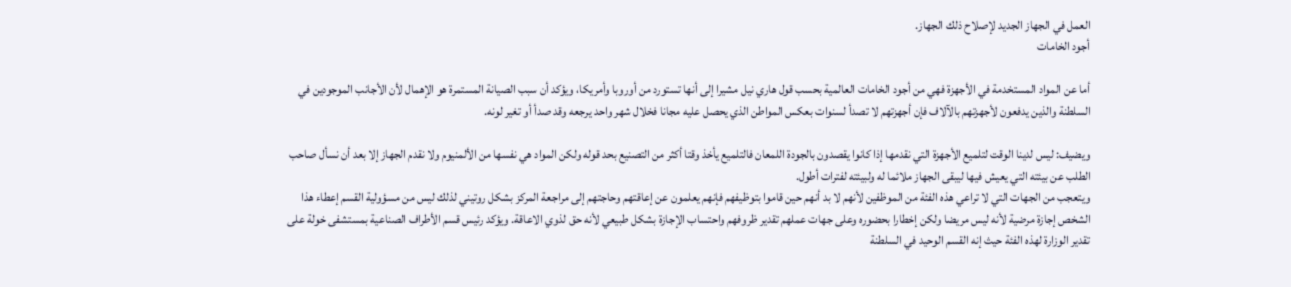العمل في الجهاز الجديد لإصلاح ذلك الجهاز.
أجود الخامات

أما عن المواد المستخدمة في الأجهزة فهي من أجود الخامات العالمية بحسب قول هاري نيل مشيرا إلى أنها تستورد من أوروبا وأمريكا، ويؤكد أن سبب الصيانة المستمرة هو الإهمال لأن الأجانب الموجودين في السلطنة والذين يدفعون لأجهزتهم بالآلاف فإن أجهزتهم لا تصدأ لسنوات بعكس المواطن الذي يحصل عليه مجانا فخلال شهر واحد يرجعه وقد صدأ أو تغير لونه.

ويضيف: ليس لدينا الوقت لتلميع الأجهزة التي نقدمها إذا كانوا يقصدون بالجودة اللمعان فالتلميع يأخذ وقتا أكثر من التصنيع بحد قوله ولكن المواد هي نفسها من الألمنيوم ولا نقدم الجهاز إلا بعد أن نسأل صاحب الطلب عن بيئته التي يعيش فيها ليبقى الجهاز ملائما له ولبيئته لفترات أطول.
ويتعجب من الجهات التي لا تراعي هذه الفئة من الموظفين لأنهم لا بد أنهم حين قاموا بتوظيفهم فإنهم يعلمون عن إعاقتهم وحاجتهم إلى مراجعة المركز بشكل روتيني لذلك ليس من مسؤولية القسم إعطاء هذا الشخص إجازة مرضية لأنه ليس مريضا ولكن إخطارا بحضوره وعلى جهات عملهم تقدير ظروفهم واحتساب الإجازة بشكل طبيعي لأنه حق لذوي الاعاقة. ويؤكد رئيس قسم الأطراف الصناعية بمستشفى خولة على تقدير الوزارة لهذه الفئة حيث إنه القسم الوحيد في السلطنة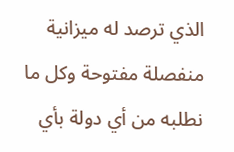الذي ترصد له ميزانية منفصلة مفتوحة وكل ما نطلبه من أي دولة بأي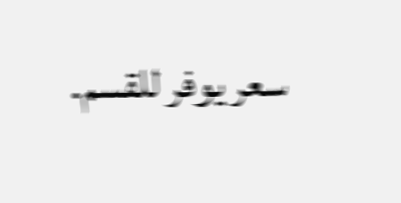سعر يوفر للقسم.